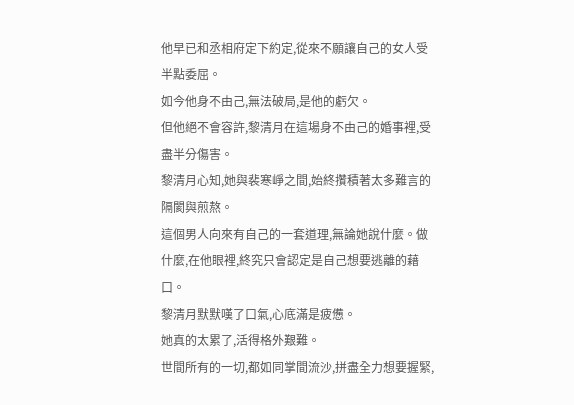他早已和丞相府定下約定,從來不願讓自己的女人受半點委屈。
如今他身不由己,無法破局,是他的虧欠。
但他絕不會容許,黎清月在這場身不由己的婚事裡,受盡半分傷害。
黎清月心知,她與裴寒崢之間,始終攢積著太多難言的隔閡與煎熬。
這個男人向來有自己的一套道理,無論她說什麼。做什麼,在他眼裡,終究只會認定是自己想要逃離的藉口。
黎清月默默嘆了口氣,心底滿是疲憊。
她真的太累了,活得格外艱難。
世間所有的一切,都如同掌間流沙,拼盡全力想要握緊,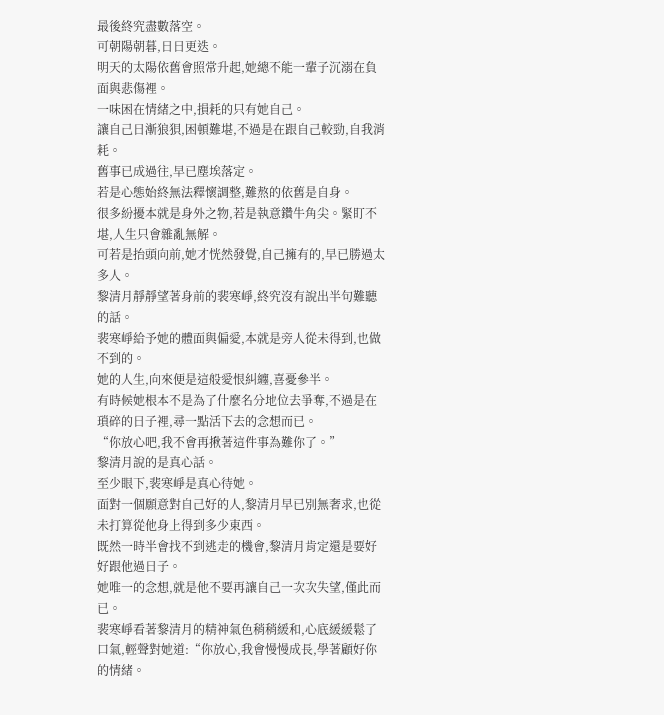最後終究盡數落空。
可朝陽朝暮,日日更迭。
明天的太陽依舊會照常升起,她總不能一輩子沉溺在負面與悲傷裡。
一味困在情緒之中,損耗的只有她自己。
讓自己日漸狼狽,困頓難堪,不過是在跟自己較勁,自我消耗。
舊事已成過往,早已塵埃落定。
若是心態始終無法釋懷調整,難熬的依舊是自身。
很多紛擾本就是身外之物,若是執意鑽牛角尖。緊盯不堪,人生只會雜亂無解。
可若是抬頭向前,她才恍然發覺,自己擁有的,早已勝過太多人。
黎清月靜靜望著身前的裴寒崢,終究沒有說出半句難聽的話。
裴寒崢給予她的體面與偏愛,本就是旁人從未得到,也做不到的。
她的人生,向來便是這般愛恨糾纏,喜憂參半。
有時候她根本不是為了什麼名分地位去爭奪,不過是在瑣碎的日子裡,尋一點活下去的念想而已。
“你放心吧,我不會再揪著這件事為難你了。”
黎清月說的是真心話。
至少眼下,裴寒崢是真心待她。
面對一個願意對自己好的人,黎清月早已別無奢求,也從未打算從他身上得到多少東西。
既然一時半會找不到逃走的機會,黎清月肯定還是要好好跟他過日子。
她唯一的念想,就是他不要再讓自己一次次失望,僅此而已。
裴寒崢看著黎清月的精神氣色稍稍緩和,心底緩緩鬆了口氣,輕聲對她道:“你放心,我會慢慢成長,學著顧好你的情緒。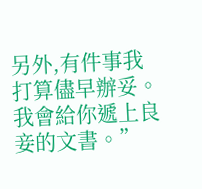另外,有件事我打算儘早辦妥。我會給你遞上良妾的文書。”